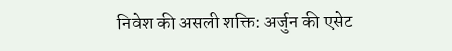निवेश की असली शक्ति: अर्जुन की एसेट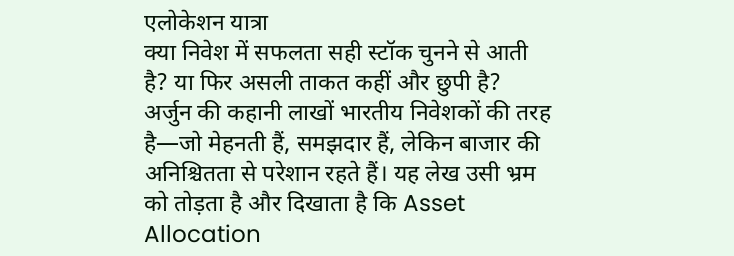एलोकेशन यात्रा
क्या निवेश में सफलता सही स्टॉक चुनने से आती है? या फिर असली ताकत कहीं और छुपी है?
अर्जुन की कहानी लाखों भारतीय निवेशकों की तरह है—जो मेहनती हैं, समझदार हैं, लेकिन बाजार की अनिश्चितता से परेशान रहते हैं। यह लेख उसी भ्रम को तोड़ता है और दिखाता है कि Asset Allocation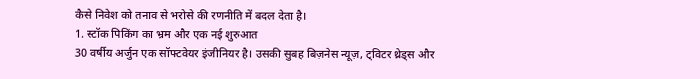कैसे निवेश को तनाव से भरोसे की रणनीति में बदल देता है।
1. स्टॉक पिकिंग का भ्रम और एक नई शुरुआत
30 वर्षीय अर्जुन एक सॉफ्टवेयर इंजीनियर है। उसकी सुबह बिज़नेस न्यूज़, ट्विटर थ्रेड्स और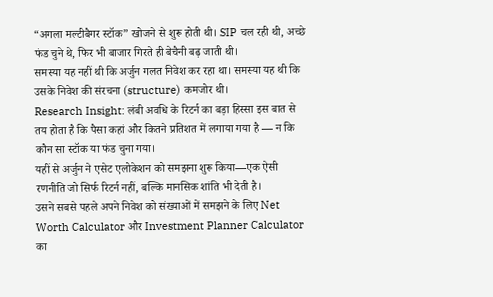“अगला मल्टीबैगर स्टॉक” खोजने से शुरू होती थी। SIP चल रही थी, अच्छे फंड चुने थे, फिर भी बाजार गिरते ही बेचैनी बढ़ जाती थी।
समस्या यह नहीं थी कि अर्जुन गलत निवेश कर रहा था। समस्या यह थी कि उसके निवेश की संरचना (structure) कमजोर थी।
Research Insight: लंबी अवधि के रिटर्न का बड़ा हिस्सा इस बात से तय होता है कि पैसा कहां और कितने प्रतिशत में लगाया गया है — न कि कौन सा स्टॉक या फंड चुना गया।
यहीं से अर्जुन ने एसेट एलोकेशन को समझना शुरू किया—एक ऐसी रणनीति जो सिर्फ रिटर्न नहीं, बल्कि मानसिक शांति भी देती है।
उसने सबसे पहले अपने निवेश को संख्याओं में समझने के लिए Net Worth Calculator और Investment Planner Calculator का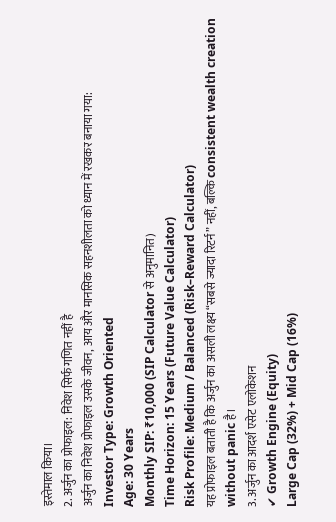इस्तेमाल किया।
2. अर्जुन का प्रोफाइल: निवेश सिर्फ गणित नहीं है
अर्जुन का निवेश प्रोफाइल उसके जीवन, आय और मानसिक सहनशीलता को ध्यान में रखकर बनाया गया:
Investor Type: Growth Oriented
Age: 30 Years
Monthly SIP: ₹10,000 (SIP Calculator से अनुमानित)
Time Horizon: 15 Years (Future Value Calculator)
Risk Profile: Medium / Balanced (Risk–Reward Calculator)
यह प्रोफाइल बताती है कि अर्जुन का असली लक्ष्य “सबसे ज्यादा रिटर्न” नहीं, बल्कि consistent wealth creation without panic है।
3. अर्जुन का आदर्श एसेट एलोकेशन
✔ Growth Engine (Equity)
Large Cap (32%) + Mid Cap (16%)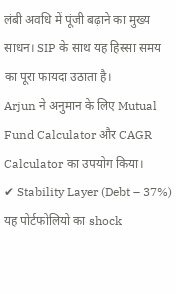लंबी अवधि में पूंजी बढ़ाने का मुख्य साधन। SIP के साथ यह हिस्सा समय का पूरा फायदा उठाता है।
Arjun ने अनुमान के लिए Mutual Fund Calculator और CAGR Calculator का उपयोग किया।
✔ Stability Layer (Debt – 37%)
यह पोर्टफोलियो का shock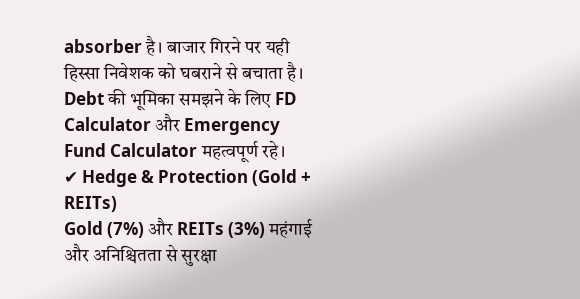absorber है। बाजार गिरने पर यही हिस्सा निवेशक को घबराने से बचाता है।
Debt की भूमिका समझने के लिए FD Calculator और Emergency Fund Calculator महत्वपूर्ण रहे।
✔ Hedge & Protection (Gold + REITs)
Gold (7%) और REITs (3%) महंगाई और अनिश्चितता से सुरक्षा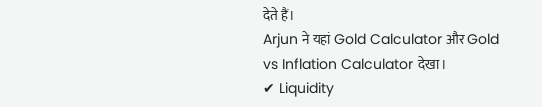देते हैं।
Arjun ने यहां Gold Calculator और Gold vs Inflation Calculator देखा।
✔ Liquidity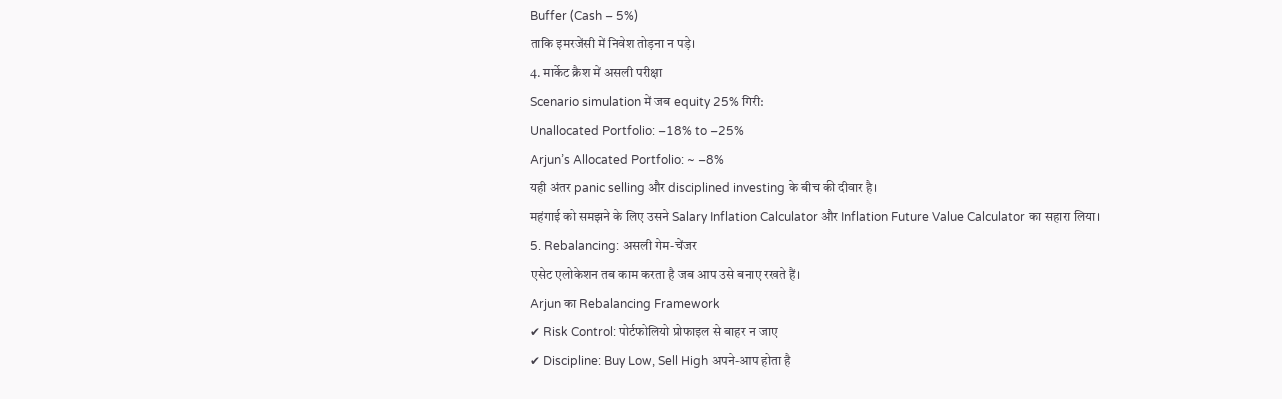Buffer (Cash – 5%)
ताकि इमरजेंसी में निवेश तोड़ना न पड़े।
4. मार्केट क्रैश में असली परीक्षा
Scenario simulation में जब equity 25% गिरी:
Unallocated Portfolio: –18% to –25%
Arjun’s Allocated Portfolio: ~ –8%
यही अंतर panic selling और disciplined investing के बीच की दीवार है।
महंगाई को समझने के लिए उसने Salary Inflation Calculator और Inflation Future Value Calculator का सहारा लिया।
5. Rebalancing: असली गेम-चेंजर
एसेट एलोकेशन तब काम करता है जब आप उसे बनाए रखते हैं।
Arjun का Rebalancing Framework
✔ Risk Control: पोर्टफोलियो प्रोफाइल से बाहर न जाए
✔ Discipline: Buy Low, Sell High अपने-आप होता है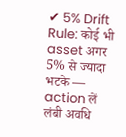✔ 5% Drift Rule: कोई भी asset अगर 5% से ज्यादा भटके — action लें
लंबी अवधि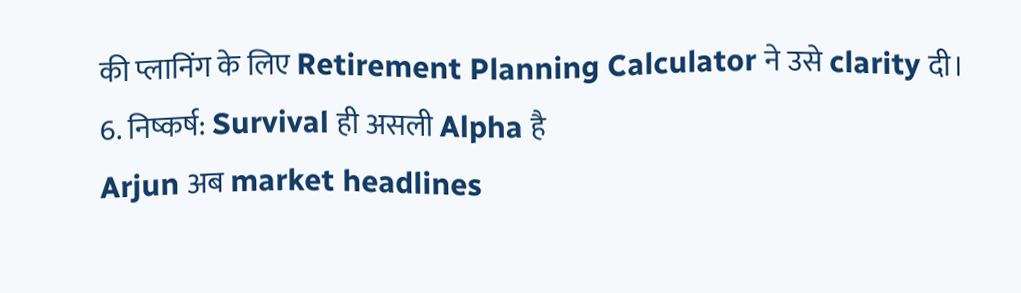की प्लानिंग के लिए Retirement Planning Calculator ने उसे clarity दी।
6. निष्कर्ष: Survival ही असली Alpha है
Arjun अब market headlines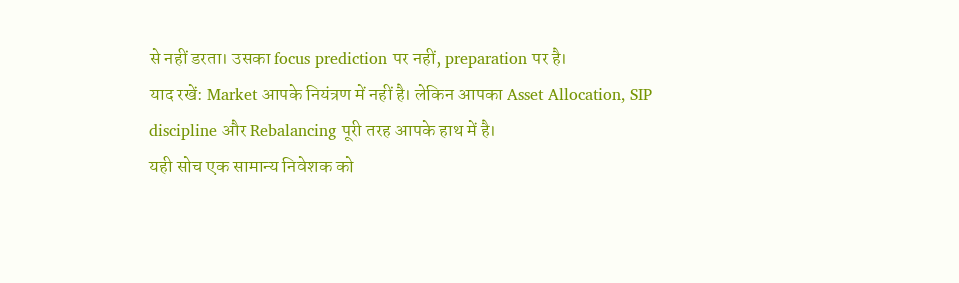से नहीं डरता। उसका focus prediction पर नहीं, preparation पर है।
याद रखें: Market आपके नियंत्रण में नहीं है। लेकिन आपका Asset Allocation, SIP discipline और Rebalancing पूरी तरह आपके हाथ में है।
यही सोच एक सामान्य निवेशक को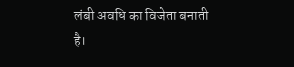लंबी अवधि का विजेता बनाती है।